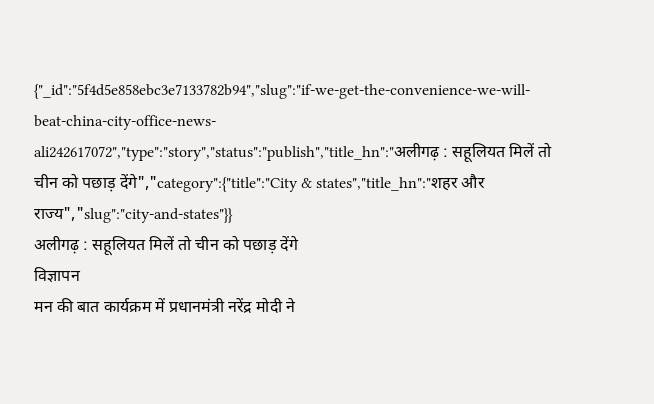{"_id":"5f4d5e858ebc3e7133782b94","slug":"if-we-get-the-convenience-we-will-beat-china-city-office-news-ali242617072","type":"story","status":"publish","title_hn":"अलीगढ़ : सहूलियत मिलें तो चीन को पछाड़ देंगे","category":{"title":"City & states","title_hn":"शहर और राज्य","slug":"city-and-states"}}
अलीगढ़ : सहूलियत मिलें तो चीन को पछाड़ देंगे
विज्ञापन
मन की बात कार्यक्रम में प्रधानमंत्री नरेंद्र मोदी ने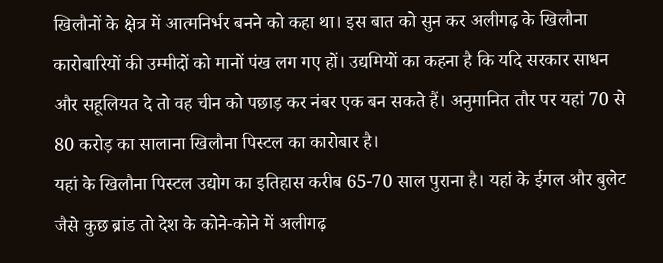खिलौनों के क्षेत्र में आत्मनिर्भर बनने को कहा था। इस बात को सुन कर अलीगढ़ के खिलौना कारोबारियों की उम्मीदों को मानों पंख लग गए हों। उद्यमियों का कहना है कि यदि सरकार साधन और सहूलियत दे तो वह चीन को पछाड़ कर नंबर एक बन सकते हैं। अनुमानित तौर पर यहां 70 से 80 करोड़ का सालाना खिलौना पिस्टल का कारोबार है।
यहां के खिलौना पिस्टल उद्योग का इतिहास करीब 65-70 साल पुराना है। यहां के ईगल और बुलेट जैसे कुछ ब्रांड तो देश के कोने-कोने में अलीगढ़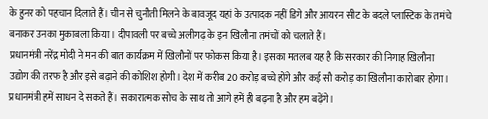के हुनर को पहचान दिलाते हैं। चीन से चुनौती मिलने के बावजूद यहां के उत्पादक नहीं डिगे और आयरन सीट के बदले प्लास्टिक के तमंचे बनाकर उनका मुकाबला किया। दीपावली पर बच्चे अलीगढ़ के इन खिलौना तमंचों को चलाते हैं।
प्रधानमंत्री नरेंद्र मोदी ने मन की बात कार्यक्रम में खिलौनों पर फोकस किया है। इसका मतलब यह है कि सरकार की निगाह खिलौना उद्योग की तरफ है और इसे बढ़ाने की कोशिश होगी। देश में करीब 20 करोड़ बच्चे होंगे और कई सौ करोड़ का खिलौना कारोबार होगा। प्रधानमंत्री हमें साधन दे सकते हैं। सकारात्मक सोच के साथ तो आगे हमें ही बढ़ना है और हम बढ़ेंगे।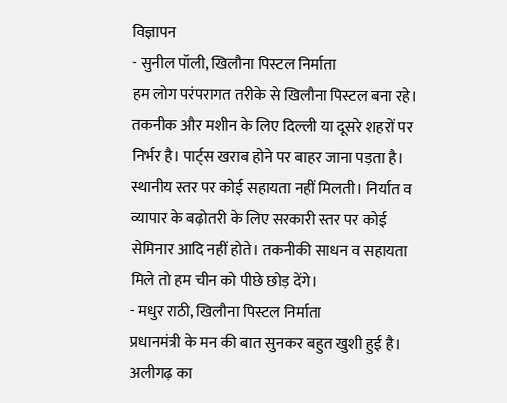विज्ञापन
- सुनील पॉली, खिलौना पिस्टल निर्माता
हम लोग परंपरागत तरीके से खिलौना पिस्टल बना रहे। तकनीक और मशीन के लिए दिल्ली या दूसरे शहरों पर निर्भर है। पार्ट्स खराब होने पर बाहर जाना पड़ता है। स्थानीय स्तर पर कोई सहायता नहीं मिलती। निर्यात व व्यापार के बढ़ोतरी के लिए सरकारी स्तर पर कोई सेमिनार आदि नहीं होते। तकनीकी साधन व सहायता मिले तो हम चीन को पीछे छोड़ देंगे।
- मधुर राठी, खिलौना पिस्टल निर्माता
प्रधानमंत्री के मन की बात सुनकर बहुत खुशी हुई है। अलीगढ़ का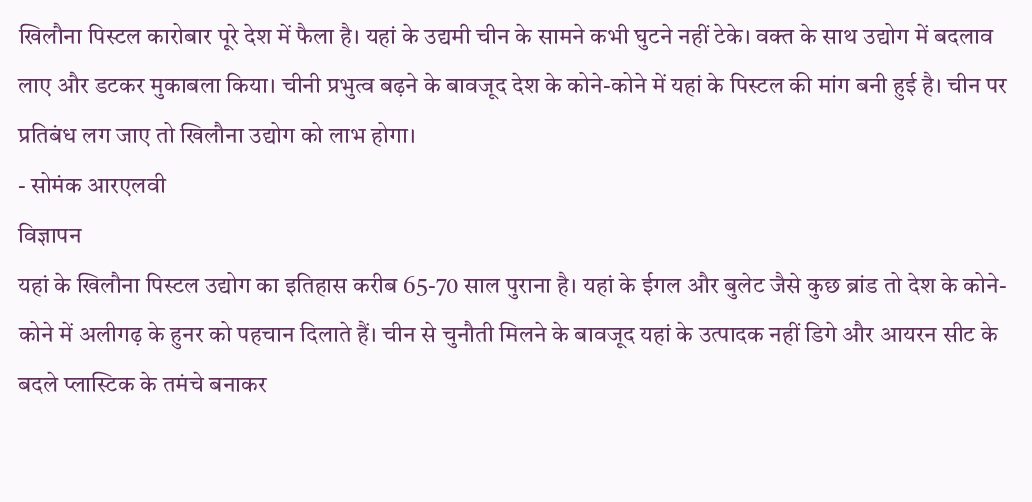खिलौना पिस्टल कारोबार पूरे देश में फैला है। यहां के उद्यमी चीन के सामने कभी घुटने नहीं टेके। वक्त के साथ उद्योग में बदलाव लाए और डटकर मुकाबला किया। चीनी प्रभुत्व बढ़ने के बावजूद देश के कोने-कोने में यहां के पिस्टल की मांग बनी हुई है। चीन पर प्रतिबंध लग जाए तो खिलौना उद्योग को लाभ होगा।
- सोमंक आरएलवी
विज्ञापन
यहां के खिलौना पिस्टल उद्योग का इतिहास करीब 65-70 साल पुराना है। यहां के ईगल और बुलेट जैसे कुछ ब्रांड तो देश के कोने-कोने में अलीगढ़ के हुनर को पहचान दिलाते हैं। चीन से चुनौती मिलने के बावजूद यहां के उत्पादक नहीं डिगे और आयरन सीट के बदले प्लास्टिक के तमंचे बनाकर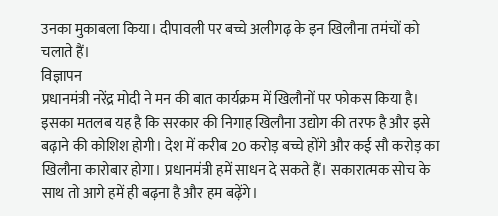उनका मुकाबला किया। दीपावली पर बच्चे अलीगढ़ के इन खिलौना तमंचों को चलाते हैं।
विज्ञापन
प्रधानमंत्री नरेंद्र मोदी ने मन की बात कार्यक्रम में खिलौनों पर फोकस किया है। इसका मतलब यह है कि सरकार की निगाह खिलौना उद्योग की तरफ है और इसे बढ़ाने की कोशिश होगी। देश में करीब 20 करोड़ बच्चे होंगे और कई सौ करोड़ का खिलौना कारोबार होगा। प्रधानमंत्री हमें साधन दे सकते हैं। सकारात्मक सोच के साथ तो आगे हमें ही बढ़ना है और हम बढ़ेंगे।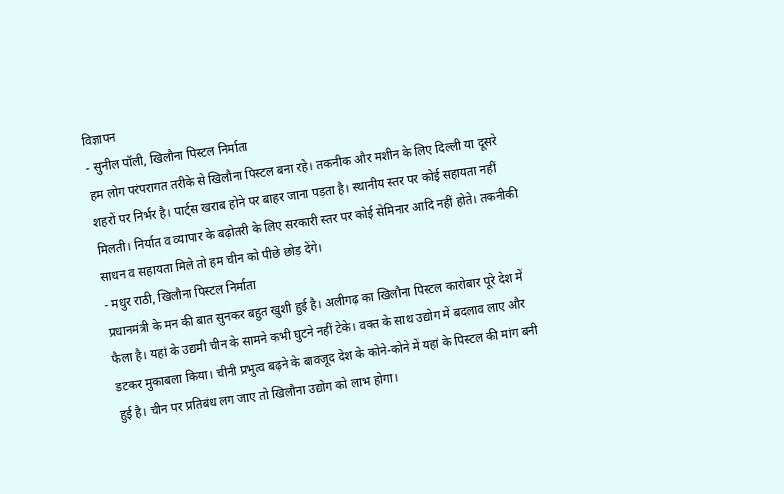विज्ञापन
- सुनील पॉली, खिलौना पिस्टल निर्माता
हम लोग परंपरागत तरीके से खिलौना पिस्टल बना रहे। तकनीक और मशीन के लिए दिल्ली या दूसरे शहरों पर निर्भर है। पार्ट्स खराब होने पर बाहर जाना पड़ता है। स्थानीय स्तर पर कोई सहायता नहीं मिलती। निर्यात व व्यापार के बढ़ोतरी के लिए सरकारी स्तर पर कोई सेमिनार आदि नहीं होते। तकनीकी साधन व सहायता मिले तो हम चीन को पीछे छोड़ देंगे।
- मधुर राठी, खिलौना पिस्टल निर्माता
प्रधानमंत्री के मन की बात सुनकर बहुत खुशी हुई है। अलीगढ़ का खिलौना पिस्टल कारोबार पूरे देश में फैला है। यहां के उद्यमी चीन के सामने कभी घुटने नहीं टेके। वक्त के साथ उद्योग में बदलाव लाए और डटकर मुकाबला किया। चीनी प्रभुत्व बढ़ने के बावजूद देश के कोने-कोने में यहां के पिस्टल की मांग बनी हुई है। चीन पर प्रतिबंध लग जाए तो खिलौना उद्योग को लाभ होगा।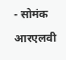- सोमंक आरएलवी